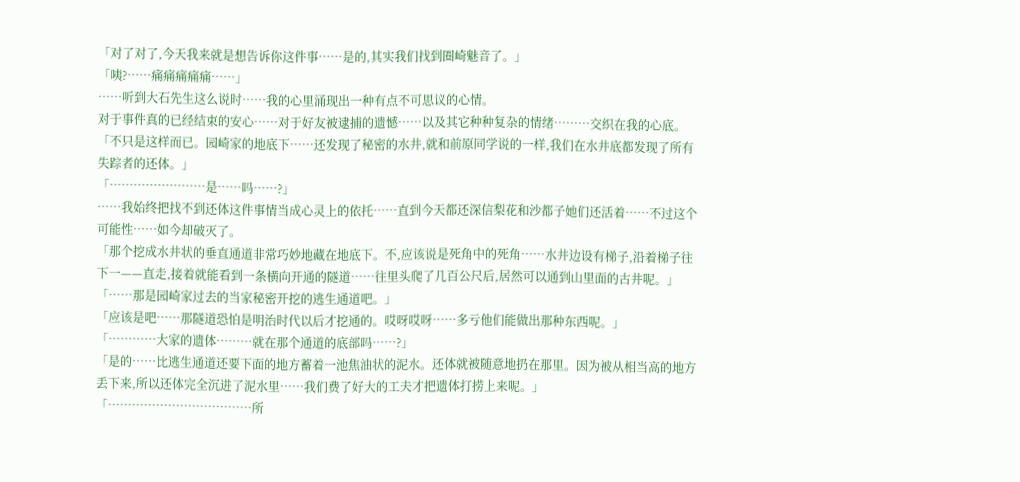「对了对了,今天我来就是想告诉你这件事……是的,其实我们找到圈崎魅音了。」
「咦?……痛痛痛痛痛……」
……听到大石先生这么说时……我的心里涌现出一种有点不可思议的心情。
对于事件真的已经结束的安心……对于好友被逮捕的遗憾……以及其它种种复杂的情绪………交织在我的心底。
「不只是这样而已。园崎家的地底下……还发现了秘密的水井,就和前原同学说的一样,我们在水井底都发现了所有失踪者的还体。」
「……………………是……吗……?」
……我始终把找不到还体这件事情当成心灵上的依托……直到今天都还深信梨花和沙都子她们还活着……不过这个可能性……如今却破灭了。
「那个挖成水井状的垂直通道非常巧妙地藏在地底下。不,应该说是死角中的死角……水井边设有梯子,沿着梯子往下一——直走,接着就能看到一条横向开通的隧道……往里头爬了几百公尺后,居然可以通到山里面的古井呢。」
「……那是园崎家过去的当家秘密开挖的逃生通道吧。」
「应该是吧……那隧道恐怕是明治时代以后才挖通的。哎呀哎呀……多亏他们能做出那种东西呢。」
「…………大家的遗体………就在那个通道的底部吗……?」
「是的……比逃生通道还要下面的地方蓄着一池焦油状的泥水。还体就被随意地扔在那里。因为被从相当高的地方丢下来,所以还体完全沉进了泥水里……我们费了好大的工夫才把遗体打捞上来呢。」
「………………………………所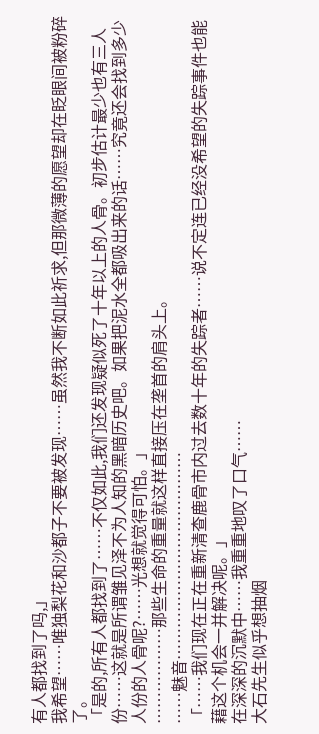有人都找到了吗,」
我希望……唯独梨花和沙都子不要被发现……虽然我不断如此祈求,但那微薄的愿望却在眨眼间被粉碎了。
「是的,所有人都找到了……不仅如此,我们还发现疑似死了十年以上的人骨。初步估计最少也有三人份……这就是所谓雏见泽不为人知的黑暗历史吧。如果把泥水全都吸出来的话……究竟还会找到多少人份的人骨呢?……光想就觉得可怕。」
………………那些生命的重量就这样直接压在垄首的肩头上。
……魅音…………………………………
「……我们现在正在重新清查鹿骨市内过去数十年的失踪者……说不定连已经没希望的失踪事件也能藉这个机会一并解决呢。」
在深深的沉默中……我重重地叹了口气……
大石先生似乎想抽烟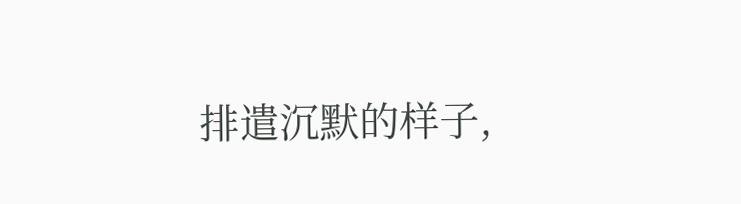排遣沉默的样子,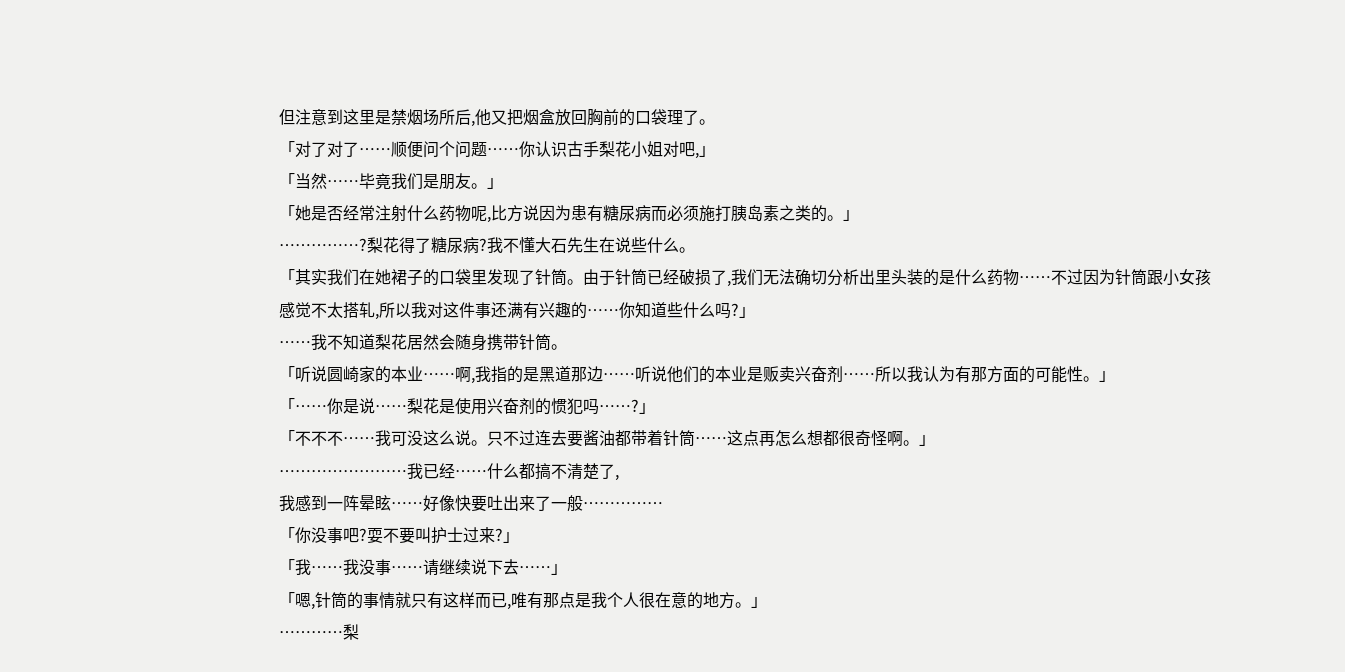但注意到这里是禁烟场所后,他又把烟盒放回胸前的口袋理了。
「对了对了……顺便问个问题……你认识古手梨花小姐对吧,」
「当然……毕竟我们是朋友。」
「她是否经常注射什么药物呢,比方说因为患有糖尿病而必须施打胰岛素之类的。」
……………?梨花得了糖尿病?我不懂大石先生在说些什么。
「其实我们在她裙子的口袋里发现了针筒。由于针筒已经破损了,我们无法确切分析出里头装的是什么药物……不过因为针筒跟小女孩感觉不太搭轧,所以我对这件事还满有兴趣的……你知道些什么吗?」
……我不知道梨花居然会随身携带针筒。
「听说圆崎家的本业……啊,我指的是黑道那边……听说他们的本业是贩卖兴奋剂……所以我认为有那方面的可能性。」
「……你是说……梨花是使用兴奋剂的惯犯吗……?」
「不不不……我可没这么说。只不过连去要酱油都带着针筒……这点再怎么想都很奇怪啊。」
……………………我已经……什么都搞不清楚了,
我感到一阵晕眩……好像快要吐出来了一般……………
「你没事吧?耍不要叫护士过来?」
「我……我没事……请继续说下去……」
「嗯,针筒的事情就只有这样而已,唯有那点是我个人很在意的地方。」
…………梨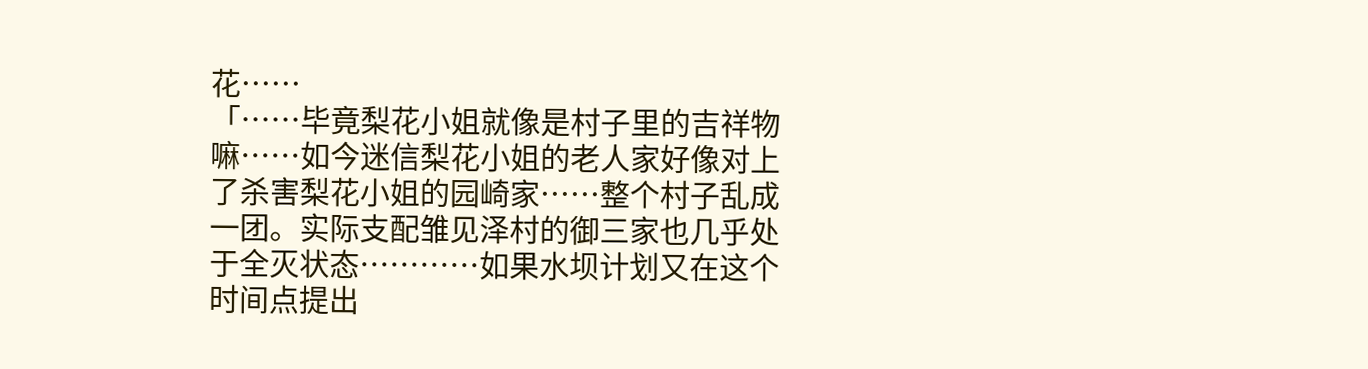花……
「……毕竟梨花小姐就像是村子里的吉祥物嘛……如今迷信梨花小姐的老人家好像对上了杀害梨花小姐的园崎家……整个村子乱成一团。实际支配雏见泽村的御三家也几乎处于全灭状态…………如果水坝计划又在这个时间点提出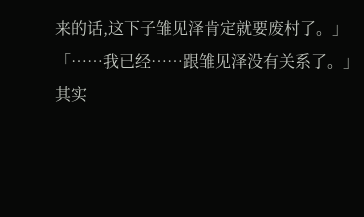来的话,这下子雏见泽肯定就要废村了。」
「……我已经……跟雏见泽没有关系了。」
其实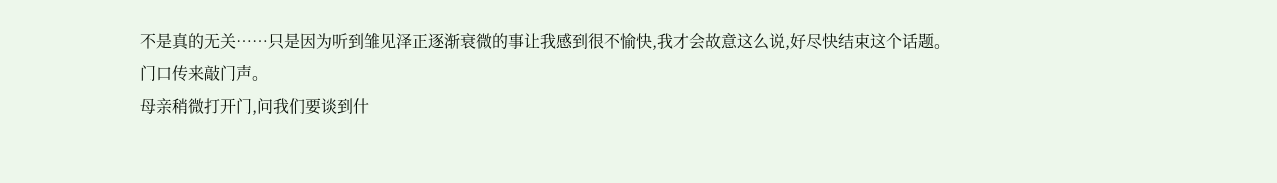不是真的无关……只是因为听到雏见泽正逐渐衰微的事让我感到很不愉快,我才会故意这么说,好尽快结束这个话题。
门口传来敲门声。
母亲稍微打开门,问我们要谈到什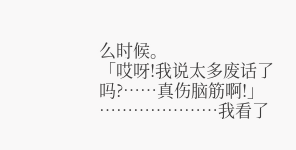么时候。
「哎呀!我说太多废话了吗?……真伤脑筋啊!」
…………………我看了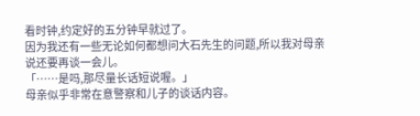看时钟,约定好的五分钟早就过了。
因为我还有一些无论如何都想问大石先生的问题,所以我对母亲说还要再谈一会儿。
「……是吗,那尽量长话短说喔。」
母亲似乎非常在意警察和儿子的谈话内容。